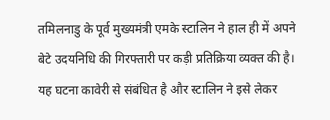तमिलनाडु के पूर्व मुख्यमंत्री एमके स्टालिन ने हाल ही में अपने बेटे उदयनिधि की गिरफ्तारी पर कड़ी प्रतिक्रिया व्यक्त की है। यह घटना कावेरी से संबंधित है और स्टालिन ने इसे लेकर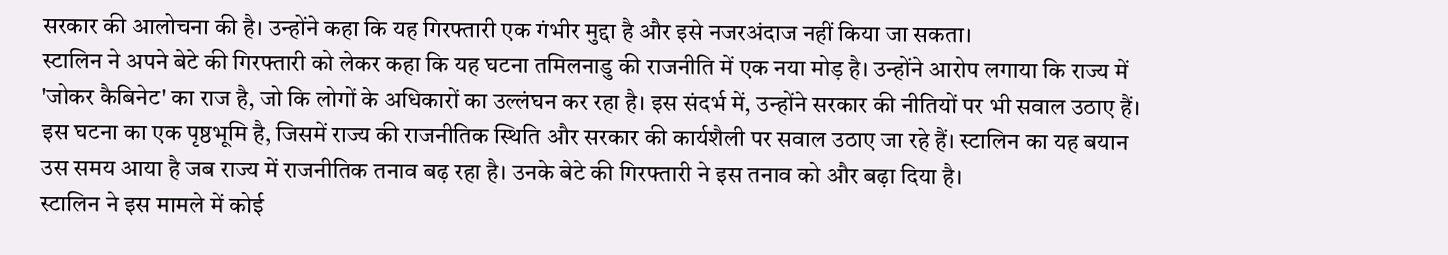सरकार की आलोचना की है। उन्होंने कहा कि यह गिरफ्तारी एक गंभीर मुद्दा है और इसे नजरअंदाज नहीं किया जा सकता।
स्टालिन ने अपने बेटे की गिरफ्तारी को लेकर कहा कि यह घटना तमिलनाडु की राजनीति में एक नया मोड़ है। उन्होंने आरोप लगाया कि राज्य में 'जोकर कैबिनेट' का राज है, जो कि लोगों के अधिकारों का उल्लंघन कर रहा है। इस संदर्भ में, उन्होंने सरकार की नीतियों पर भी सवाल उठाए हैं।
इस घटना का एक पृष्ठभूमि है, जिसमें राज्य की राजनीतिक स्थिति और सरकार की कार्यशैली पर सवाल उठाए जा रहे हैं। स्टालिन का यह बयान उस समय आया है जब राज्य में राजनीतिक तनाव बढ़ रहा है। उनके बेटे की गिरफ्तारी ने इस तनाव को और बढ़ा दिया है।
स्टालिन ने इस मामले में कोई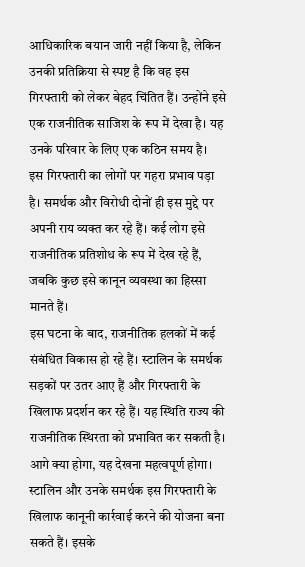आधिकारिक बयान जारी नहीं किया है, लेकिन उनकी प्रतिक्रिया से स्पष्ट है कि वह इस गिरफ्तारी को लेकर बेहद चिंतित हैं। उन्होंने इसे एक राजनीतिक साजिश के रूप में देखा है। यह उनके परिवार के लिए एक कठिन समय है।
इस गिरफ्तारी का लोगों पर गहरा प्रभाव पड़ा है। समर्थक और विरोधी दोनों ही इस मुद्दे पर अपनी राय व्यक्त कर रहे हैं। कई लोग इसे राजनीतिक प्रतिशोध के रूप में देख रहे हैं, जबकि कुछ इसे कानून व्यवस्था का हिस्सा मानते हैं।
इस घटना के बाद, राजनीतिक हलकों में कई संबंधित विकास हो रहे हैं। स्टालिन के समर्थक सड़कों पर उतर आए हैं और गिरफ्तारी के खिलाफ प्रदर्शन कर रहे हैं। यह स्थिति राज्य की राजनीतिक स्थिरता को प्रभावित कर सकती है।
आगे क्या होगा, यह देखना महत्वपूर्ण होगा। स्टालिन और उनके समर्थक इस गिरफ्तारी के खिलाफ कानूनी कार्रवाई करने की योजना बना सकते हैं। इसके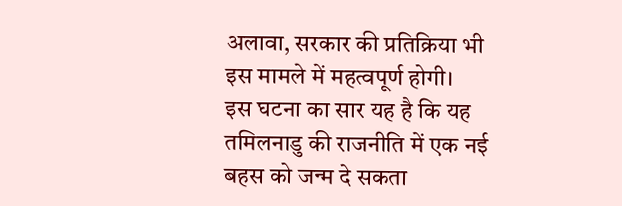अलावा, सरकार की प्रतिक्रिया भी इस मामले में महत्वपूर्ण होगी।
इस घटना का सार यह है कि यह तमिलनाडु की राजनीति में एक नई बहस को जन्म दे सकता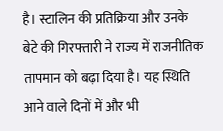है। स्टालिन की प्रतिक्रिया और उनके बेटे की गिरफ्तारी ने राज्य में राजनीतिक तापमान को बढ़ा दिया है। यह स्थिति आने वाले दिनों में और भी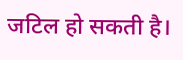जटिल हो सकती है।